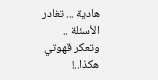هادية ... تغادر الأسئلة .. وتعكر قهوتي هكذا..!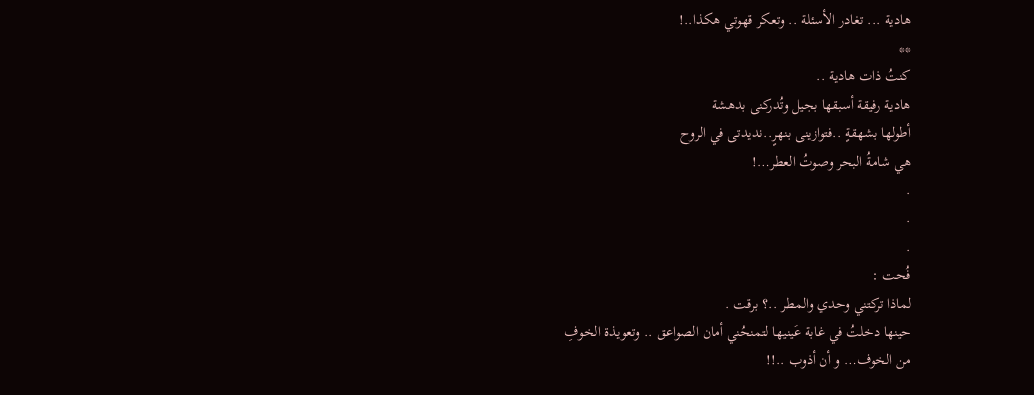هادية ... تغادر الأسئلة .. وتعكر قهوتي هكذا..!
**
كنتُ ذات هادية ..
هادية رفيقة أسبقها بجيل وتُدركنى بدهشة
أطولها بشهقةٍ ..فتوازينى بنهرٍ..نديدتى في الروح
هي شامةُ البحر وصوتُ العطر…!
.
.
.
فُحت :
لماذا تركتني وحدي والمطر ..؟ برقت .
حينها دخلتُ في غابة عَينيها لتمنحُني أمان الصواعق .. وتعويذة الخوفِ
من الخوف… و أن أذوب ..!!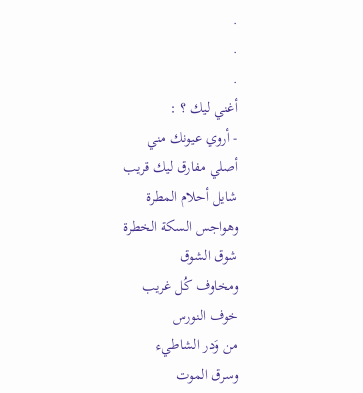.
.
.
أغني ليك ؟ :
- أروي عيونك مني
أصلي مفارق ليك قريب
شايل أحلام المطرة
وهواجس السكة الخطرة
شوق الشوق
ومخاوف كُل غريب
خوف النورس
من وَدر الشاطيء
وسرق الموت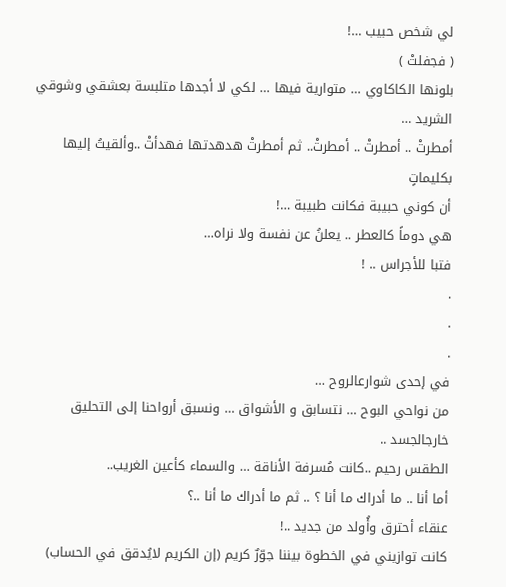لي شخص حبيب …!
( فجفلتْ )
بلونها الكاكاوي … متوارية فيها … لكي لا أجدها متلبسة بعشقي وشوقي الشريد …
أمطرتْ .. أمطرتْ .. أمطرتْ.. ثم أمطرتْ هدهدتها فهدأتْ ..وألقيتُ إليها بكليماتٍ
أن كوني حبيبة فكانت طبيبة …!
هي دوماً كالعطر .. يعلنُ عن نفسة ولا نراه…
فتبا للأجراس .. !
.
.
.
في إحدى شوارعالروح …
من نواحي البوح … نتسابق و الأشواق … ونسبق أرواحنا إلى التحليق خارجالجسد ..
الطقس رحيم ..كانت مُسرفة الأناقة … والسماء كأعين الغريب..
أما أنا .. ما أدراك ما أنا ؟ .. ثم ما أدراك ما أنا ..؟
عنقاء أحترق وأُولد من جديد ..!
كانت توازيني في الخطوة بيننا جوّرٌ كريم (إن الكريم لايُدقق في الحساب)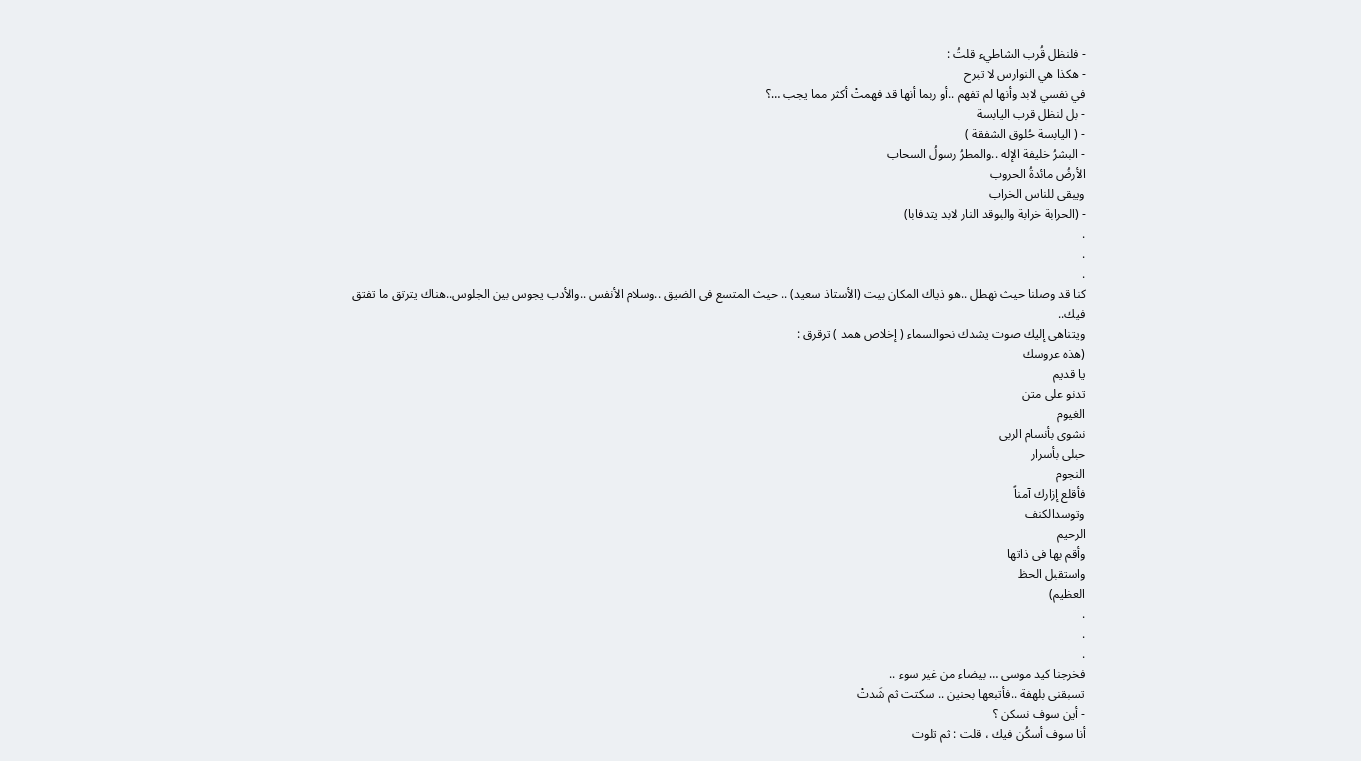- فلنظل قُرب الشاطيء قلتُ :
- هكذا هي النوارس لا تبرح
في نفسي لابد وأنها لم تفهم ..أو ربما أنها قد فهمتْ أكثر مما يجب …؟
- بل لنظل قرب اليابسة
- ( اليابسة حُلوق الشفقة )
- البشرُ خليفة الإله ..والمطرُ رسولُ السحاب
الأرضُ مائدةُ الحروب
ويبقى للناس الخراب
- (الحرابة خرابة والبوقد النار لابد يتدفابا)
.
.
.
كنا قد وصلنا حيث نهطل ..هو ذياك المكان بيت (الأستاذ سعيد) .. حيث المتسع فى الضيق ..وسلام الأنفس ..والأدب يجوس بين الجلوس..هناك يترتق ما تفتق فيك..
ويتناهى إليك صوت يشدك نحوالسماء ( إخلاص همد ) ترقرق :
(هذه عروسك
يا قديم
تدنو على متن
الغيوم
نشوى بأنسام الربى
حبلى بأسرار
النجوم
فأقلع إزارك آمناً
وتوسدالكنف
الرحيم
وأقم بها فى ذاتها
واستقبل الحظ
العظيم)
.
.
.
فخرجنا كيد موسى … بيضاء من غير سوء ..
تسبقنى بلهفة ..فأتبعها بحنين .. سكتت ثم شَدتْ
- أين سوف نسكن ؟
أنا سوف أسكُن فيك ، قلت : ثم تلوت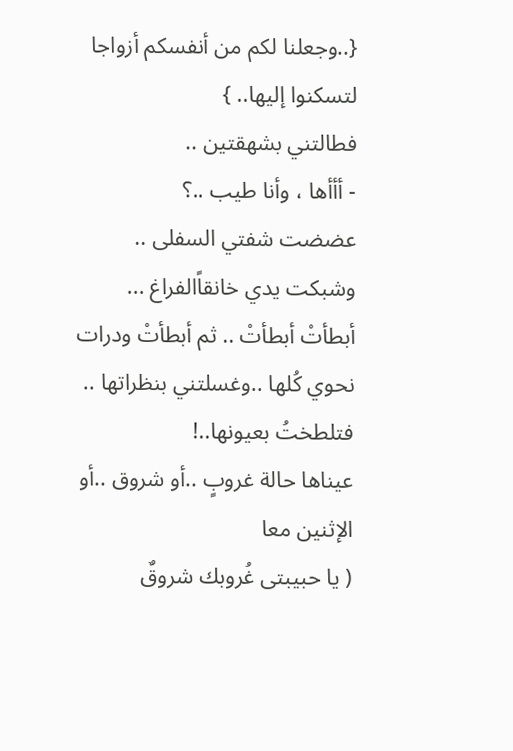{..وجعلنا لكم من أنفسكم أزواجا لتسكنوا إليها.. }
فطالتني بشهقتين ..
- أأأها ، وأنا طيب ..؟
عضضت شفتي السفلى .. وشبكت يدي خانقاًالفراغ ... أبطأتْ أبطأتْ .. ثم أبطأتْ ودرات نحوي كُلها ..وغسلتني بنظراتها .. فتلطختُ بعيونها..!
عيناها حالة غروبٍ ..أو شروق ..أو الإثنين معا
( يا حبيبتى غُروبك شروقٌ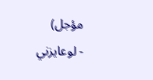مؤجل)
- لوعايزني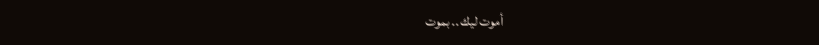أموت ليك .. بموت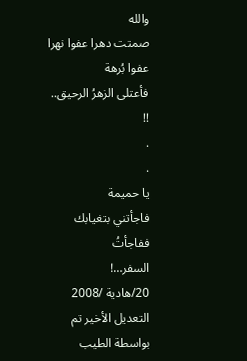والله
صمتت دهرا عفوا نهرا
عفوا بُرهة
فأعتلى الزهرُ الرحيق.. !!
.
.
يا حميمة
فاجأتني بتغيابك
ففاجأتُ
السفر…!
20/هادية /2008
التعديل الأخير تم بواسطة الطيب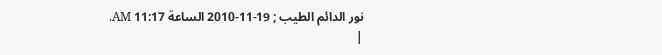نور الدائم الطيب ; 19-11-2010 الساعة 11:17 AM.
|